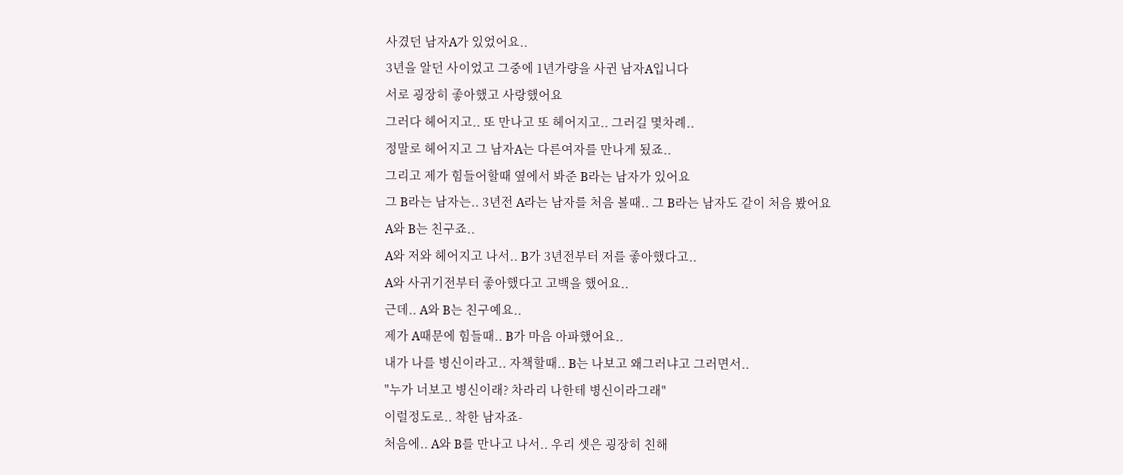사겼던 남자A가 있었어요..
3년을 알던 사이었고 그중에 1년가량을 사귄 남자A입니다
서로 굉장히 좋아했고 사랑했어요
그러다 헤어지고.. 또 만나고 또 헤어지고.. 그러길 몇차례..
정말로 헤어지고 그 남자A는 다른여자를 만나게 됬죠..
그리고 제가 힘들어할때 옆에서 봐준 B라는 남자가 있어요
그 B라는 남자는.. 3년전 A라는 남자를 처음 볼때.. 그 B라는 남자도 같이 처음 봤어요
A와 B는 친구죠..
A와 저와 헤어지고 나서.. B가 3년전부터 저를 좋아했다고..
A와 사귀기전부터 좋아했다고 고백을 했어요..
근데.. A와 B는 친구예요..
제가 A때문에 힘들때.. B가 마음 아파했어요..
내가 나를 병신이라고.. 자책할때.. B는 나보고 왜그러냐고 그러면서..
"누가 너보고 병신이래? 차라리 나한테 병신이라그래"
이럴정도로.. 착한 남자죠-
처음에.. A와 B를 만나고 나서.. 우리 셋은 굉장히 친해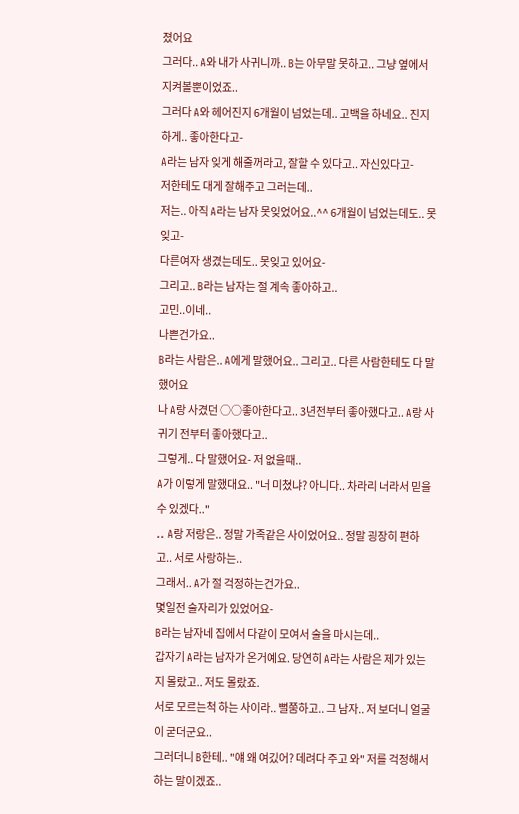졌어요
그러다.. A와 내가 사귀니까.. B는 아무말 못하고.. 그냥 옆에서 지켜볼뿐이었죠..
그러다 A와 헤어진지 6개월이 넘었는데.. 고백을 하네요.. 진지하게.. 좋아한다고-
A라는 남자 잊게 해줄꺼라고, 잘할 수 있다고.. 자신있다고-
저한테도 대게 잘해주고 그러는데..
저는.. 아직 A라는 남자 못잊었어요..^^ 6개월이 넘었는데도.. 못잊고-
다른여자 생겼는데도.. 못잊고 있어요-
그리고.. B라는 남자는 절 계속 좋아하고..
고민..이네..
나쁜건가요..
B라는 사람은.. A에게 말했어요.. 그리고.. 다른 사람한테도 다 말했어요
나 A랑 사겼던 ○○좋아한다고.. 3년전부터 좋아했다고.. A랑 사귀기 전부터 좋아했다고..
그렇게.. 다 말했어요- 저 없을때..
A가 이렇게 말했대요.. "너 미쳤냐? 아니다.. 차라리 너라서 믿을 수 있겠다.."
.. A랑 저랑은.. 정말 가족같은 사이었어요.. 정말 굉장히 편하고.. 서로 사랑하는..
그래서.. A가 절 걱정하는건가요..
몇일전 술자리가 있었어요-
B라는 남자네 집에서 다같이 모여서 술을 마시는데..
갑자기 A라는 남자가 온거예요. 당연히 A라는 사람은 제가 있는지 몰랐고.. 저도 몰랐죠.
서로 모르는척 하는 사이라.. 뻘쭘하고.. 그 남자.. 저 보더니 얼굴이 굳더군요..
그러더니 B한테.. "얘 왜 여깄어? 데려다 주고 와" 저를 걱정해서 하는 말이겠죠..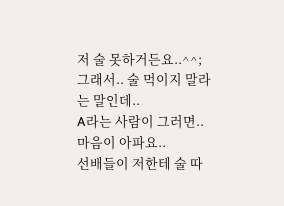저 술 못하거든요..^^; 그래서.. 술 먹이지 말라는 말인데..
A라는 사람이 그러면.. 마음이 아파요..
선배들이 저한테 술 따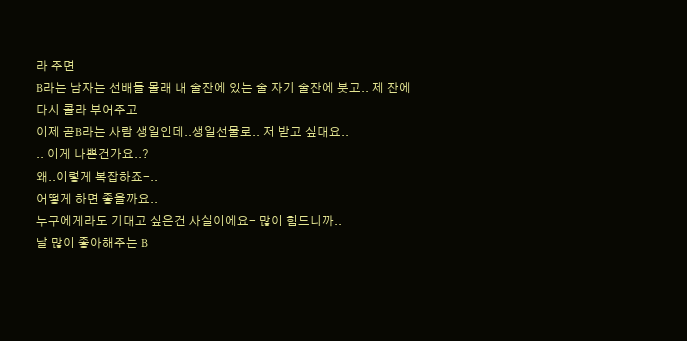라 주면
B라는 남자는 선배들 몰래 내 술잔에 있는 술 자기 술잔에 붓고.. 제 잔에 다시 콜라 부어주고
이제 곧B라는 사람 생일인데..생일선물로.. 저 받고 싶대요..
.. 이게 나쁜건가요..?
왜..이렇게 복잡하죠-..
어떻게 하면 좋을까요..
누구에게라도 기대고 싶은건 사실이에요- 많이 힘드니까..
날 많이 좋아해주는 B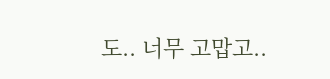도.. 너무 고맙고..